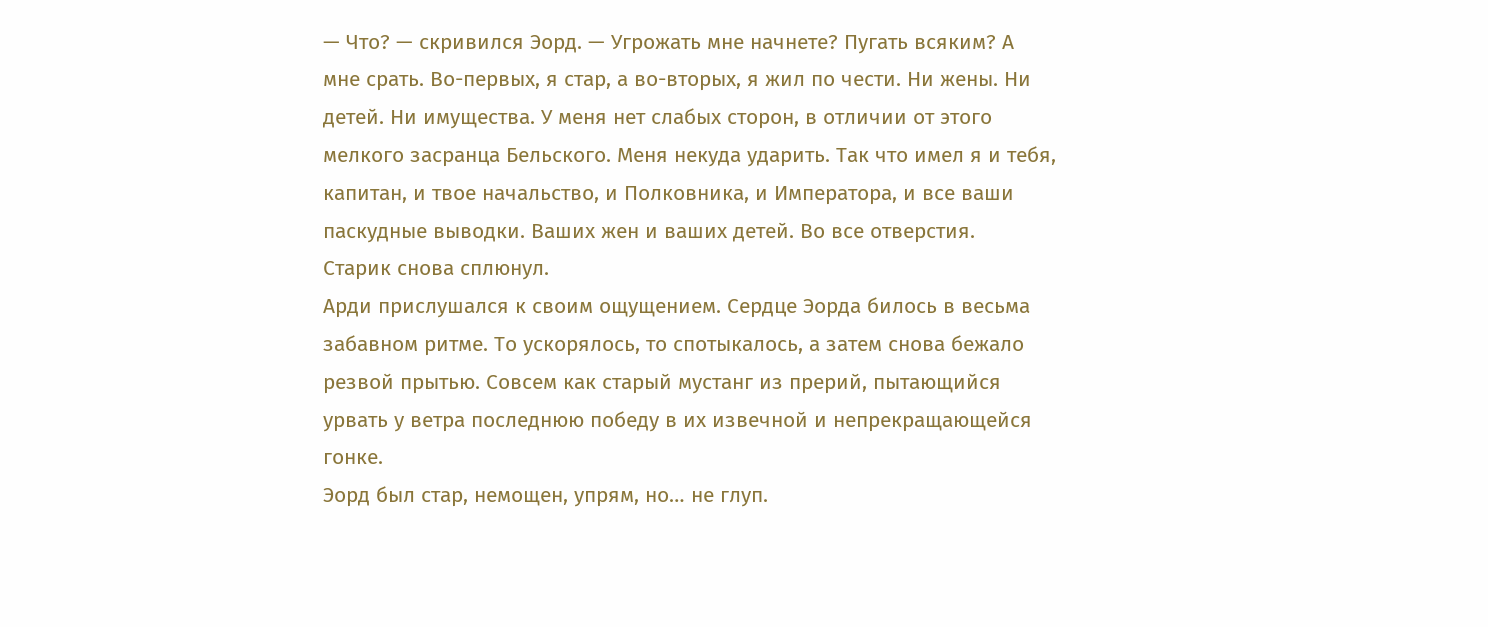— Что? — скривился Эорд. — Угрожать мне начнете? Пугать всяким? А мне срать. Во-первых, я стар, а во-вторых, я жил по чести. Ни жены. Ни детей. Ни имущества. У меня нет слабых сторон, в отличии от этого мелкого засранца Бельского. Меня некуда ударить. Так что имел я и тебя, капитан, и твое начальство, и Полковника, и Императора, и все ваши паскудные выводки. Ваших жен и ваших детей. Во все отверстия.
Старик снова сплюнул.
Арди прислушался к своим ощущением. Сердце Эорда билось в весьма забавном ритме. То ускорялось, то спотыкалось, а затем снова бежало резвой прытью. Совсем как старый мустанг из прерий, пытающийся урвать у ветра последнюю победу в их извечной и непрекращающейся гонке.
Эорд был стар, немощен, упрям, но… не глуп.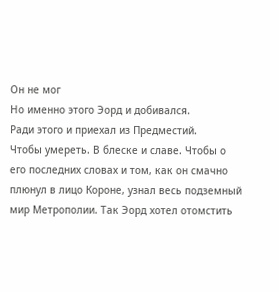Он не мог
Но именно этого Эорд и добивался.
Ради этого и приехал из Предместий.
Чтобы умереть. В блеске и славе. Чтобы о его последних словах и том, как он смачно плюнул в лицо Короне, узнал весь подземный мир Метрополии. Так Эорд хотел отомстить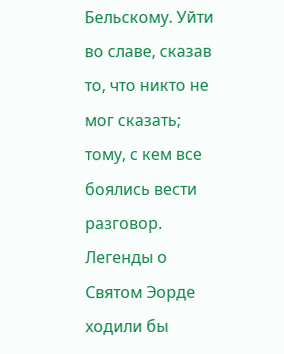Бельскому. Уйти во славе, сказав то, что никто не мог сказать; тому, с кем все боялись вести разговор.
Легенды о Святом Эорде ходили бы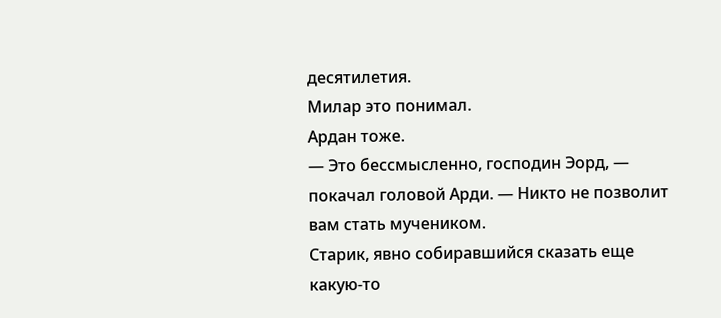десятилетия.
Милар это понимал.
Ардан тоже.
— Это бессмысленно, господин Эорд, — покачал головой Арди. — Никто не позволит вам стать мучеником.
Старик, явно собиравшийся сказать еще какую-то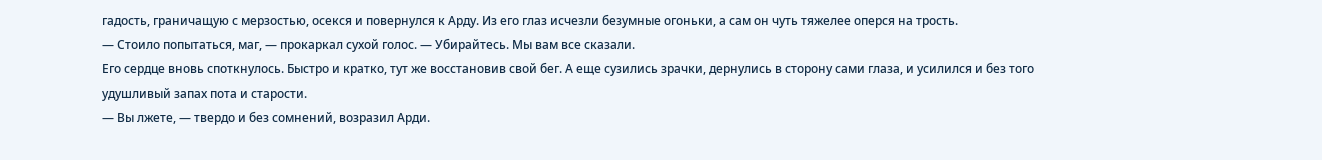гадость, граничащую с мерзостью, осекся и повернулся к Арду. Из его глаз исчезли безумные огоньки, а сам он чуть тяжелее оперся на трость.
— Стоило попытаться, маг, — прокаркал сухой голос. — Убирайтесь. Мы вам все сказали.
Его сердце вновь споткнулось. Быстро и кратко, тут же восстановив свой бег. А еще сузились зрачки, дернулись в сторону сами глаза, и усилился и без того удушливый запах пота и старости.
— Вы лжете, — твердо и без сомнений, возразил Арди.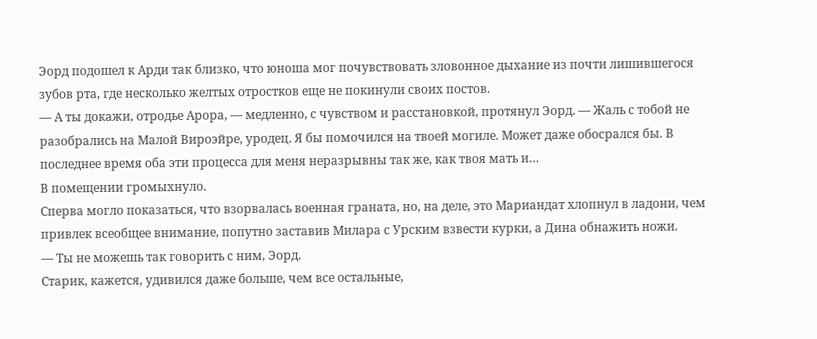Эорд подошел к Арди так близко, что юноша мог почувствовать зловонное дыхание из почти лишившегося зубов рта, где несколько желтых отростков еще не покинули своих постов.
— А ты докажи, отродье Арора, — медленно, с чувством и расстановкой, протянул Эорд. — Жаль с тобой не разобрались на Малой Вироэйре, уродец. Я бы помочился на твоей могиле. Может даже обосрался бы. В последнее время оба эти процесса для меня неразрывны так же, как твоя мать и…
В помещении громыхнуло.
Сперва могло показаться, что взорвалась военная граната, но, на деле, это Мариандат хлопнул в ладони, чем привлек всеобщее внимание, попутно заставив Милара с Урским взвести курки, а Дина обнажить ножи.
— Ты не можешь так говорить с ним, Эорд.
Старик, кажется, удивился даже больше, чем все остальные,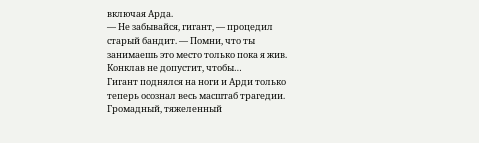включая Арда.
— Не забывайся, гигант, — процедил старый бандит. — Помни, что ты занимаешь это место только пока я жив. Конклав не допустит, чтобы…
Гигант поднялся на ноги и Арди только теперь осознал весь масштаб трагедии. Громадный, тяжеленный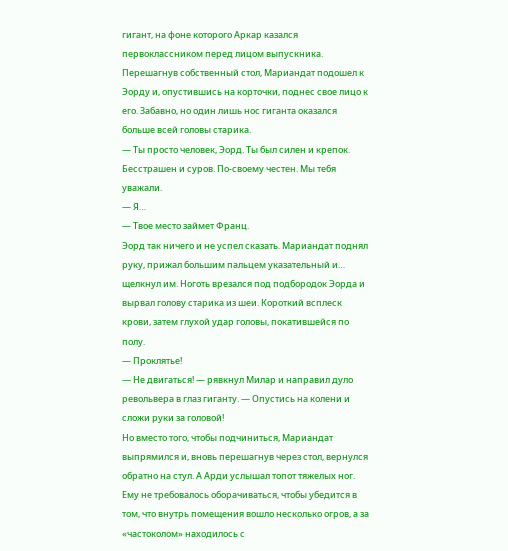гигант, на фоне которого Аркар казался первоклассником перед лицом выпускника. Перешагнув собственный стол, Мариандат подошел к Эорду и, опустившись на корточки, поднес свое лицо к его. Забавно, но один лишь нос гиганта оказался больше всей головы старика.
— Ты просто человек, Эорд. Ты был силен и крепок. Бесстрашен и суров. По-своему честен. Мы тебя уважали.
— Я…
— Твое место займет Франц.
Эорд так ничего и не успел сказать. Мариандат поднял руку, прижал большим пальцем указательный и… щелкнул им. Ноготь врезался под подбородок Эорда и вырвал голову старика из шеи. Короткий всплеск крови, затем глухой удар головы, покатившейся по полу.
— Проклятье!
— Не двигаться! — рявкнул Милар и направил дуло револьвера в глаз гиганту. — Опустись на колени и сложи руки за головой!
Но вместо того, чтобы подчиниться, Мариандат выпрямился и, вновь перешагнув через стол, вернулся обратно на стул. А Арди услышал топот тяжелых ног. Ему не требовалось оборачиваться, чтобы убедится в том, что внутрь помещения вошло несколько огров, а за «частоколом» находилось с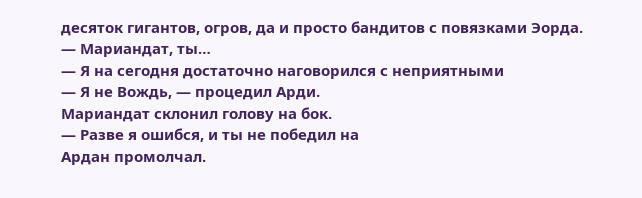десяток гигантов, огров, да и просто бандитов с повязками Эорда.
— Мариандат, ты…
— Я на сегодня достаточно наговорился с неприятными
— Я не Вождь, — процедил Арди.
Мариандат склонил голову на бок.
— Разве я ошибся, и ты не победил на
Ардан промолчал.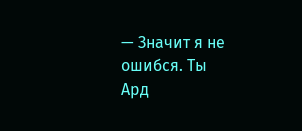— Значит я не ошибся. Ты
Ард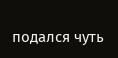подался чуть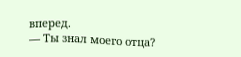вперед.
— Ты знал моего отца?